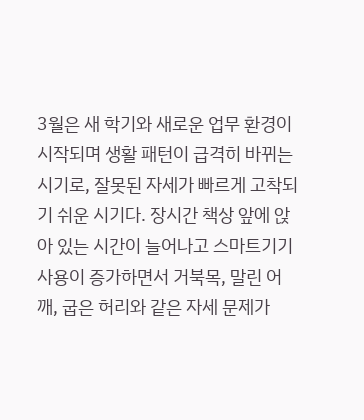3월은 새 학기와 새로운 업무 환경이 시작되며 생활 패턴이 급격히 바뀌는 시기로, 잘못된 자세가 빠르게 고착되기 쉬운 시기다. 장시간 책상 앞에 앉아 있는 시간이 늘어나고 스마트기기 사용이 증가하면서 거북목, 말린 어깨, 굽은 허리와 같은 자세 문제가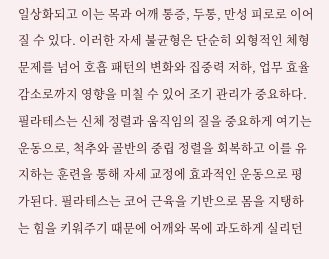일상화되고 이는 목과 어깨 통증, 두통, 만성 피로로 이어질 수 있다. 이러한 자세 불균형은 단순히 외형적인 체형 문제를 넘어 호흡 패턴의 변화와 집중력 저하, 업무 효율 감소로까지 영향을 미칠 수 있어 조기 관리가 중요하다. 필라테스는 신체 정렬과 움직임의 질을 중요하게 여기는 운동으로, 척추와 골반의 중립 정렬을 회복하고 이를 유지하는 훈련을 통해 자세 교정에 효과적인 운동으로 평가된다. 필라테스는 코어 근육을 기반으로 몸을 지탱하는 힘을 키워주기 때문에 어깨와 목에 과도하게 실리던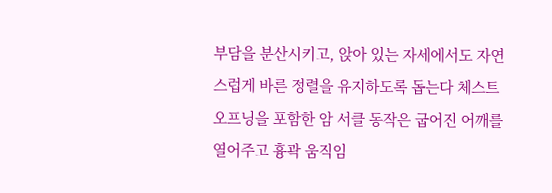부담을 분산시키고, 앉아 있는 자세에서도 자연스럽게 바른 정렬을 유지하도록 돕는다 체스트 오프닝을 포함한 암 서클 동작은 굽어진 어깨를 열어주고 흉곽 움직임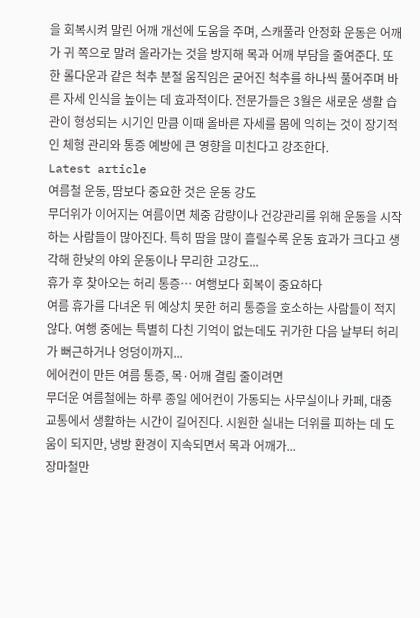을 회복시켜 말린 어깨 개선에 도움을 주며, 스캐풀라 안정화 운동은 어깨가 귀 쪽으로 말려 올라가는 것을 방지해 목과 어깨 부담을 줄여준다. 또한 롤다운과 같은 척추 분절 움직임은 굳어진 척추를 하나씩 풀어주며 바른 자세 인식을 높이는 데 효과적이다. 전문가들은 3월은 새로운 생활 습관이 형성되는 시기인 만큼 이때 올바른 자세를 몸에 익히는 것이 장기적인 체형 관리와 통증 예방에 큰 영향을 미친다고 강조한다.
Latest article
여름철 운동, 땀보다 중요한 것은 운동 강도
무더위가 이어지는 여름이면 체중 감량이나 건강관리를 위해 운동을 시작하는 사람들이 많아진다. 특히 땀을 많이 흘릴수록 운동 효과가 크다고 생각해 한낮의 야외 운동이나 무리한 고강도...
휴가 후 찾아오는 허리 통증… 여행보다 회복이 중요하다
여름 휴가를 다녀온 뒤 예상치 못한 허리 통증을 호소하는 사람들이 적지 않다. 여행 중에는 특별히 다친 기억이 없는데도 귀가한 다음 날부터 허리가 뻐근하거나 엉덩이까지...
에어컨이 만든 여름 통증, 목·어깨 결림 줄이려면
무더운 여름철에는 하루 종일 에어컨이 가동되는 사무실이나 카페, 대중교통에서 생활하는 시간이 길어진다. 시원한 실내는 더위를 피하는 데 도움이 되지만, 냉방 환경이 지속되면서 목과 어깨가...
장마철만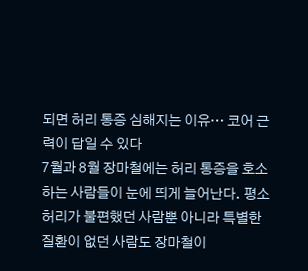되면 허리 통증 심해지는 이유… 코어 근력이 답일 수 있다
7월과 8월 장마철에는 허리 통증을 호소하는 사람들이 눈에 띄게 늘어난다. 평소 허리가 불편했던 사람뿐 아니라 특별한 질환이 없던 사람도 장마철이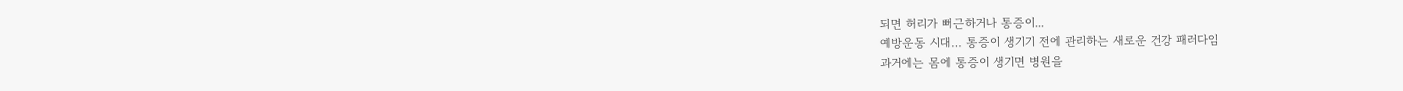되면 허리가 뻐근하거나 통증이...
예방운동 시대… 통증이 생기기 전에 관리하는 새로운 건강 패러다임
과거에는 몸에 통증이 생기면 병원을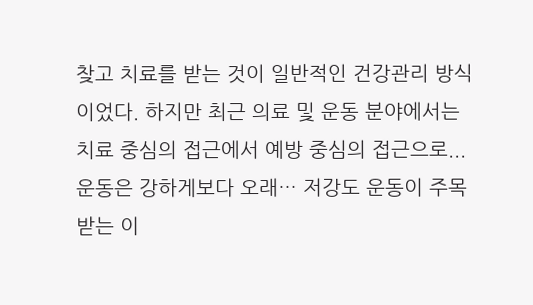찾고 치료를 받는 것이 일반적인 건강관리 방식이었다. 하지만 최근 의료 및 운동 분야에서는 치료 중심의 접근에서 예방 중심의 접근으로...
운동은 강하게보다 오래… 저강도 운동이 주목받는 이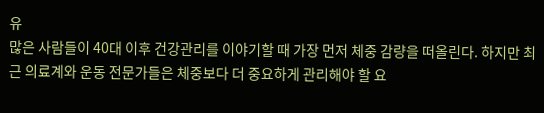유
많은 사람들이 40대 이후 건강관리를 이야기할 때 가장 먼저 체중 감량을 떠올린다. 하지만 최근 의료계와 운동 전문가들은 체중보다 더 중요하게 관리해야 할 요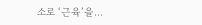소로 ‘근육’을...